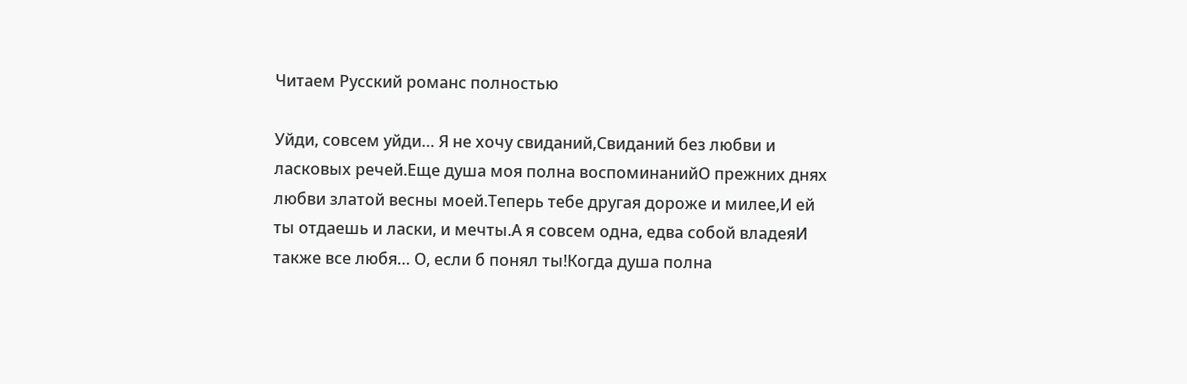Читаем Русский романс полностью

Уйди, совсем уйди… Я не хочу свиданий,Свиданий без любви и ласковых речей.Еще душа моя полна воспоминанийО прежних днях любви златой весны моей.Теперь тебе другая дороже и милее,И ей ты отдаешь и ласки, и мечты.А я совсем одна, едва собой владеяИ также все любя… О, если б понял ты!Когда душа полна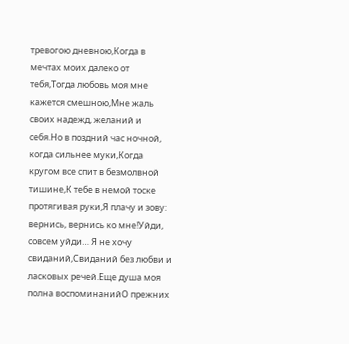тревогою дневною,Когда в мечтах моих далеко от тебя,Тогда любовь моя мне кажется смешною,Мне жаль своих надежд, желаний и себя.Но в поздний час ночной, когда сильнее муки,Когда кругом все спит в безмолвной тишине,К тебе в немой тоске протягивая руки,Я плачу и зову: вернись, вернись ко мне!Уйди, совсем уйди… Я не хочу свиданий,Свиданий без любви и ласковых речей.Еще душа моя полна воспоминанийО прежних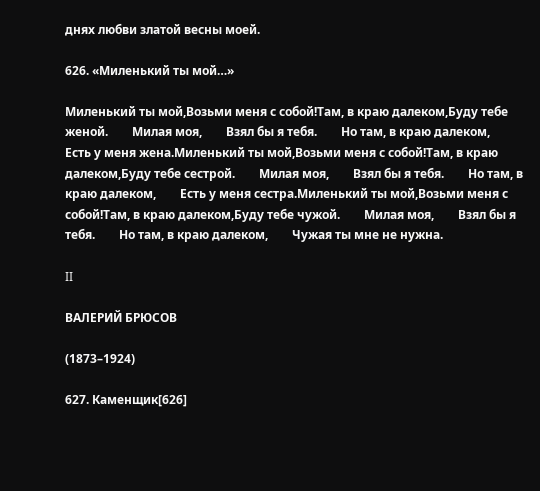днях любви златой весны моей.

626. «Миленький ты мой…»

Миленький ты мой,Возьми меня с собой!Там, в краю далеком,Буду тебе женой.        Милая моя,        Взял бы я тебя.        Но там, в краю далеком,        Есть у меня жена.Миленький ты мой,Возьми меня с собой!Там, в краю далеком,Буду тебе сестрой.        Милая моя,        Взял бы я тебя.        Но там, в краю далеком,        Есть у меня сестра.Миленький ты мой,Возьми меня с собой!Там, в краю далеком,Буду тебе чужой.        Милая моя,        Взял бы я тебя.        Но там, в краю далеком,        Чужая ты мне не нужна.

II

ВАЛЕРИЙ БРЮСОВ

(1873–1924)

627. Каменщик[626]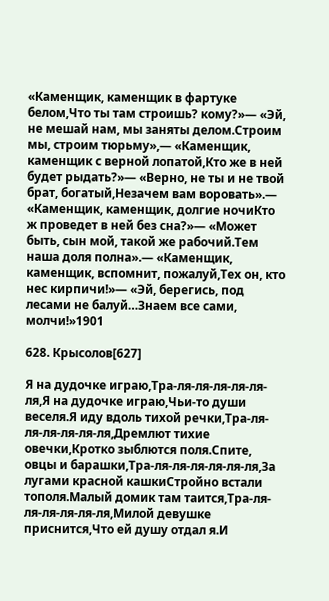«Каменщик, каменщик в фартуке белом,Что ты там строишь? кому?»— «Эй, не мешай нам, мы заняты делом.Строим мы, строим тюрьму»,— «Каменщик, каменщик с верной лопатой,Кто же в ней будет рыдать?»— «Верно, не ты и не твой брат, богатый,Незачем вам воровать».— «Каменщик, каменщик, долгие ночиКто ж проведет в ней без сна?»— «Может быть, сын мой, такой же рабочий.Тем наша доля полна».— «Каменщик, каменщик, вспомнит, пожалуй,Тех он, кто нес кирпичи!»— «Эй, берегись, под лесами не балуй…Знаем все сами, молчи!»1901

628. Крысолов[627]

Я на дудочке играю,Тра-ля-ля-ля-ля-ля-ля,Я на дудочке играю,Чьи-то души веселя.Я иду вдоль тихой речки,Тра-ля-ля-ля-ля-ля-ля,Дремлют тихие овечки,Кротко зыблются поля.Спите, овцы и барашки,Тра-ля-ля-ля-ля-ля-ля,За лугами красной кашкиСтройно встали тополя.Малый домик там таится,Тра-ля-ля-ля-ля-ля-ля,Милой девушке приснится,Что ей душу отдал я.И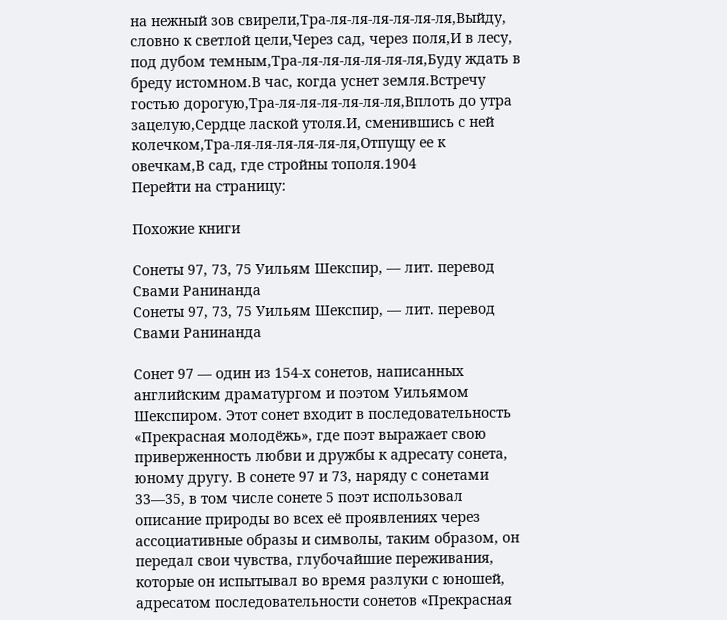на нежный зов свирели,Тра-ля-ля-ля-ля-ля-ля,Выйду, словно к светлой цели,Через сад, через поля,И в лесу, под дубом темным,Тра-ля-ля-ля-ля-ля-ля,Буду ждать в бреду истомном.В час, когда уснет земля.Встречу гостью дорогую,Тра-ля-ля-ля-ля-ля-ля,Вплоть до утра зацелую,Сердце лаской утоля.И, сменившись с ней колечком,Тра-ля-ля-ля-ля-ля-ля,Отпущу ее к овечкам,В сад, где стройны тополя.1904
Перейти на страницу:

Похожие книги

Сонеты 97, 73, 75 Уильям Шекспир, — лит. перевод Свами Ранинанда
Сонеты 97, 73, 75 Уильям Шекспир, — лит. перевод Свами Ранинанда

Сонет 97 — один из 154-х сонетов, написанных английским драматургом и поэтом Уильямом Шекспиром. Этот сонет входит в последовательность «Прекрасная молодёжь», где поэт выражает свою приверженность любви и дружбы к адресату сонета, юному другу. В сонете 97 и 73, наряду с сонетами 33—35, в том числе сонете 5 поэт использовал описание природы во всех её проявлениях через ассоциативные образы и символы, таким образом, он передал свои чувства, глубочайшие переживания, которые он испытывал во время разлуки с юношей, адресатом последовательности сонетов «Прекрасная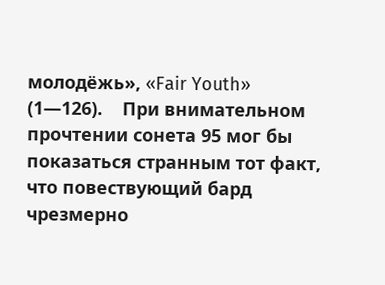молодёжь», «Fair Youth» (1—126).    При внимательном прочтении сонета 95 мог бы показаться странным тот факт, что повествующий бард чрезмерно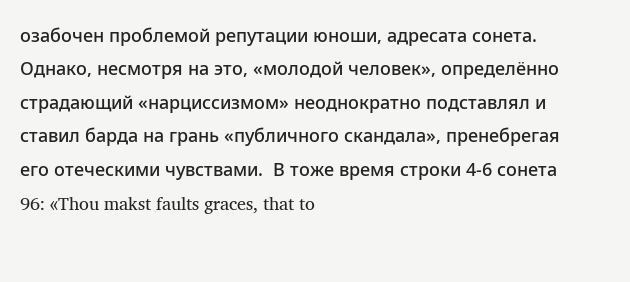озабочен проблемой репутации юноши, адресата сонета. Однако, несмотря на это, «молодой человек», определённо страдающий «нарциссизмом» неоднократно подставлял и ставил барда на грань «публичного скандала», пренебрегая его отеческими чувствами.  В тоже время строки 4-6 сонета 96: «Thou makst faults graces, that to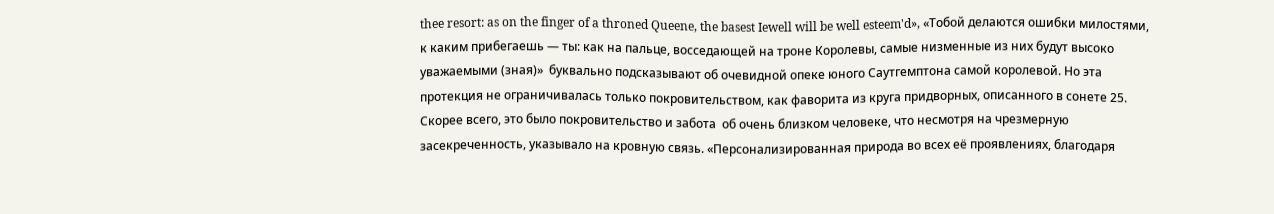thee resort: as on the finger of a throned Queene, the basest Iewell will be well esteem'd», «Тобой делаются ошибки милостями, к каким прибегаешь — ты: как на пальце, восседающей на троне Королевы, самые низменные из них будут высоко уважаемыми (зная)»  буквально подсказывают об очевидной опеке юного Саутгемптона самой королевой. Но эта протекция не ограничивалась только покровительством, как фаворита из круга придворных, описанного в сонете 25. Скорее всего, это было покровительство и забота  об очень близком человеке, что несмотря на чрезмерную засекреченность, указывало на кровную связь. «Персонализированная природа во всех её проявлениях, благодаря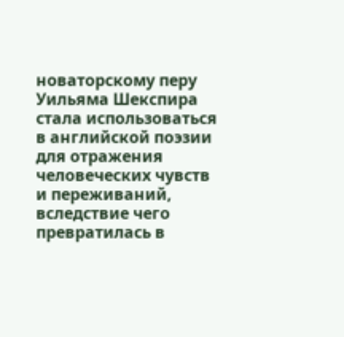новаторскому перу Уильяма Шекспира стала использоваться в английской поэзии для отражения человеческих чувств и переживаний, вследствие чего превратилась в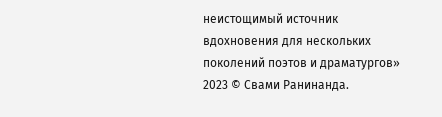неистощимый источник вдохновения для нескольких поколений поэтов и драматургов» 2023 © Свами Ранинанда.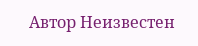Автор Неизвестeн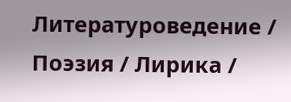Литературоведение / Поэзия / Лирика /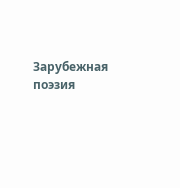Зарубежная поэзия